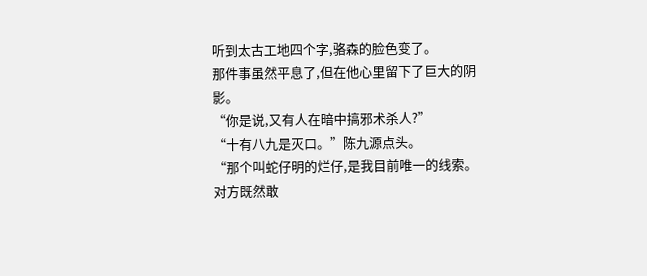听到太古工地四个字,骆森的脸色变了。
那件事虽然平息了,但在他心里留下了巨大的阴影。
“你是说,又有人在暗中搞邪术杀人?”
“十有八九是灭口。”陈九源点头。
“那个叫蛇仔明的烂仔,是我目前唯一的线索。
对方既然敢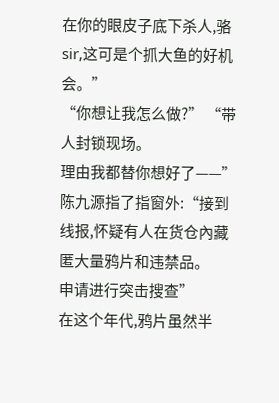在你的眼皮子底下杀人,骆sir,这可是个抓大鱼的好机会。”
“你想让我怎么做?” “带人封锁现场。
理由我都替你想好了——”
陈九源指了指窗外:“接到线报,怀疑有人在货仓內藏匿大量鸦片和违禁品。
申请进行突击搜查”
在这个年代,鸦片虽然半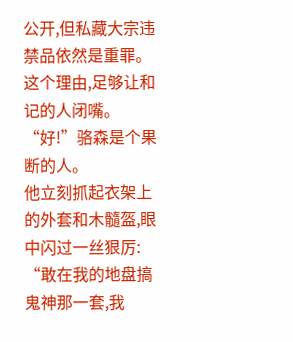公开,但私藏大宗违禁品依然是重罪。
这个理由,足够让和记的人闭嘴。
“好!”骆森是个果断的人。
他立刻抓起衣架上的外套和木髓盔,眼中闪过一丝狠厉:
“敢在我的地盘搞鬼神那一套,我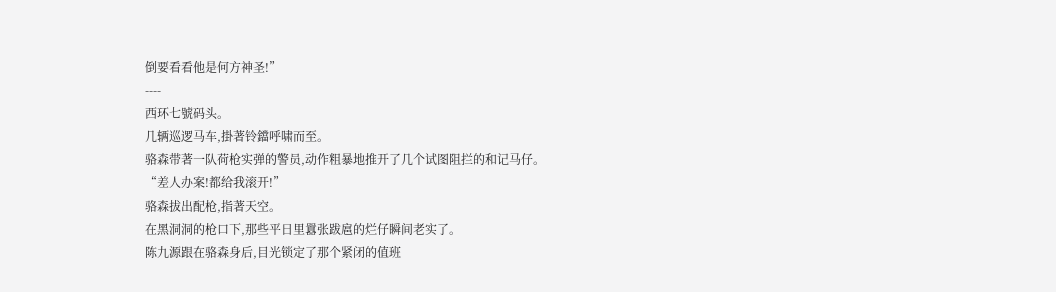倒要看看他是何方神圣!”
----
西环七號码头。
几辆巡逻马车,掛著铃鐺呼啸而至。
骆森带著一队荷枪实弹的警员,动作粗暴地推开了几个试图阻拦的和记马仔。
“差人办案!都给我滚开!”
骆森拔出配枪,指著天空。
在黑洞洞的枪口下,那些平日里囂张跋扈的烂仔瞬间老实了。
陈九源跟在骆森身后,目光锁定了那个紧闭的值班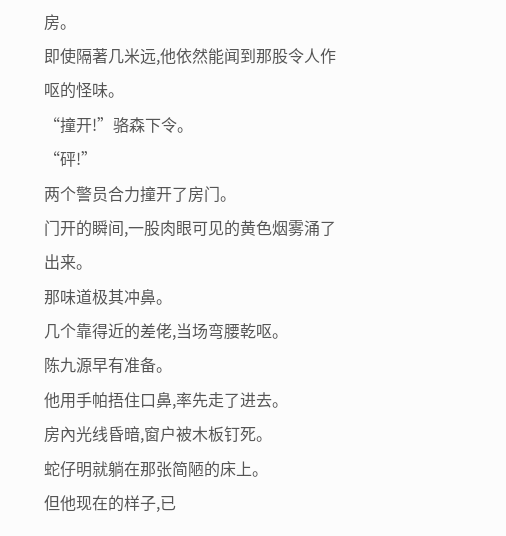房。
即使隔著几米远,他依然能闻到那股令人作呕的怪味。
“撞开!”骆森下令。
“砰!”
两个警员合力撞开了房门。
门开的瞬间,一股肉眼可见的黄色烟雾涌了出来。
那味道极其冲鼻。
几个靠得近的差佬,当场弯腰乾呕。
陈九源早有准备。
他用手帕捂住口鼻,率先走了进去。
房內光线昏暗,窗户被木板钉死。
蛇仔明就躺在那张简陋的床上。
但他现在的样子,已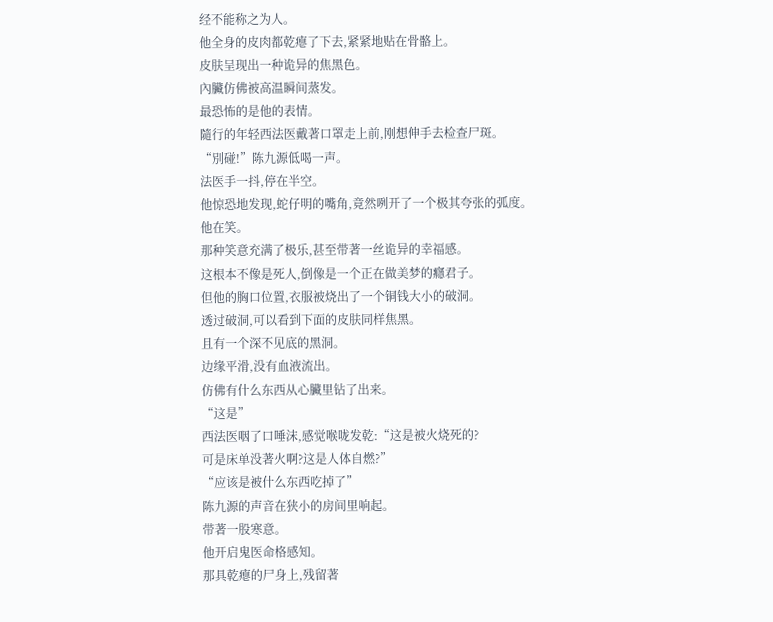经不能称之为人。
他全身的皮肉都乾瘪了下去,紧紧地贴在骨骼上。
皮肤呈现出一种诡异的焦黑色。
內臟仿佛被高温瞬间蒸发。
最恐怖的是他的表情。
隨行的年轻西法医戴著口罩走上前,刚想伸手去检查尸斑。
“別碰!”陈九源低喝一声。
法医手一抖,停在半空。
他惊恐地发现,蛇仔明的嘴角,竟然咧开了一个极其夸张的弧度。
他在笑。
那种笑意充满了极乐,甚至带著一丝诡异的幸福感。
这根本不像是死人,倒像是一个正在做美梦的癮君子。
但他的胸口位置,衣服被烧出了一个铜钱大小的破洞。
透过破洞,可以看到下面的皮肤同样焦黑。
且有一个深不见底的黑洞。
边缘平滑,没有血液流出。
仿佛有什么东西从心臟里钻了出来。
“这是”
西法医咽了口唾沫,感觉喉咙发乾:“这是被火烧死的?
可是床单没著火啊?这是人体自燃?”
“应该是被什么东西吃掉了”
陈九源的声音在狭小的房间里响起。
带著一股寒意。
他开启鬼医命格感知。
那具乾瘪的尸身上,残留著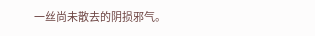一丝尚未散去的阴损邪气。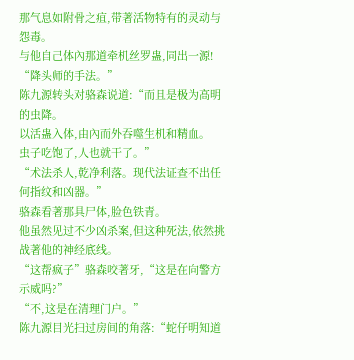那气息如附骨之疽,带著活物特有的灵动与怨毒。
与他自己体內那道牵机丝罗蛊,同出一源!
“降头师的手法。”
陈九源转头对骆森说道:“而且是极为高明的虫降。
以活蛊入体,由內而外吞噬生机和精血。
虫子吃饱了,人也就干了。”
“术法杀人,乾净利落。现代法证查不出任何指纹和凶器。”
骆森看著那具尸体,脸色铁青。
他虽然见过不少凶杀案,但这种死法,依然挑战著他的神经底线。
“这帮疯子”骆森咬著牙,“这是在向警方示威吗?”
“不,这是在清理门户。”
陈九源目光扫过房间的角落:“蛇仔明知道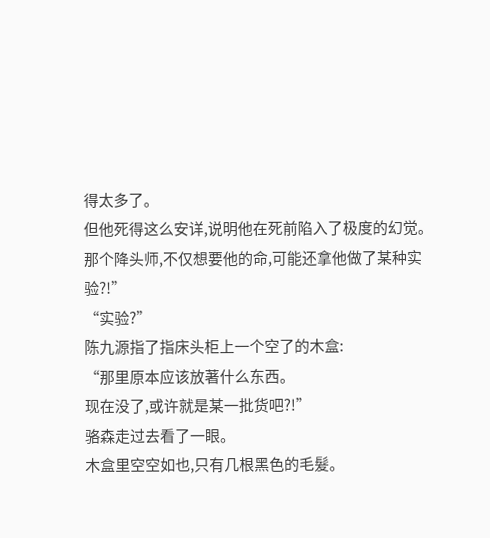得太多了。
但他死得这么安详,说明他在死前陷入了极度的幻觉。
那个降头师,不仅想要他的命,可能还拿他做了某种实验?!”
“实验?”
陈九源指了指床头柜上一个空了的木盒:
“那里原本应该放著什么东西。
现在没了,或许就是某一批货吧?!”
骆森走过去看了一眼。
木盒里空空如也,只有几根黑色的毛髮。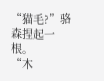“猫毛?”骆森捏起一根。
“木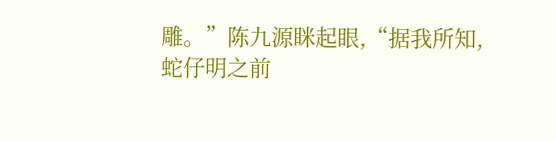雕。”陈九源眯起眼,“据我所知,蛇仔明之前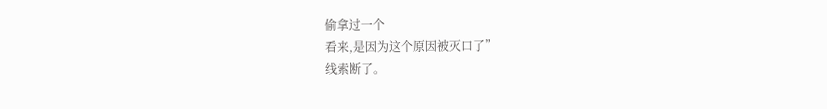偷拿过一个
看来,是因为这个原因被灭口了”
线索断了。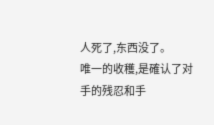人死了,东西没了。
唯一的收穫,是確认了对手的残忍和手